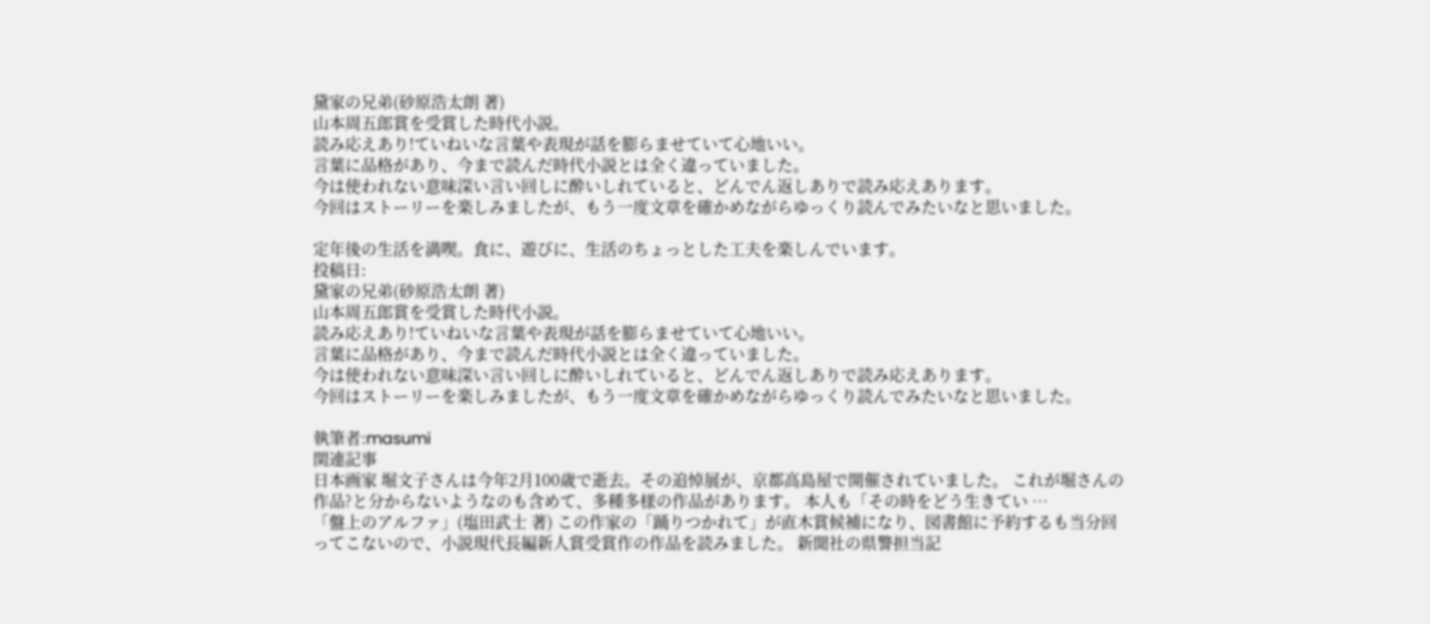黛家の兄弟(砂原浩太朗 著)
山本周五郎賞を受賞した時代小説。
読み応えあり!ていねいな言葉や表現が話を膨らませていて心地いい。
言葉に品格があり、今まで読んだ時代小説とは全く違っていました。
今は使われない意味深い言い回しに酔いしれていると、どんでん返しありで読み応えあります。
今回はストーリーを楽しみましたが、もう一度文章を確かめながらゆっくり読んでみたいなと思いました。

定年後の生活を満喫。食に、遊びに、生活のちょっとした工夫を楽しんでいます。
投稿日:
黛家の兄弟(砂原浩太朗 著)
山本周五郎賞を受賞した時代小説。
読み応えあり!ていねいな言葉や表現が話を膨らませていて心地いい。
言葉に品格があり、今まで読んだ時代小説とは全く違っていました。
今は使われない意味深い言い回しに酔いしれていると、どんでん返しありで読み応えあります。
今回はストーリーを楽しみましたが、もう一度文章を確かめながらゆっくり読んでみたいなと思いました。

執筆者:masumi
関連記事
日本画家 堀文子さんは今年2月100歳で逝去。その追悼展が、京都高島屋で開催されていました。 これが堀さんの作品?と分からないようなのも含めて、多種多様の作品があります。 本人も「その時をどう生きてい …
「盤上のアルファ」(塩田武士 著) この作家の「踊りつかれて」が直木賞候補になり、図書館に予約するも当分回ってこないので、小説現代長編新人賞受賞作の作品を読みました。 新聞社の県警担当記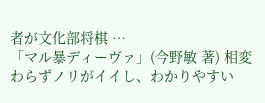者が文化部将棋 …
「マル暴ディーヴァ」(今野敏 著) 相変わらずノリがイイし、わかりやすい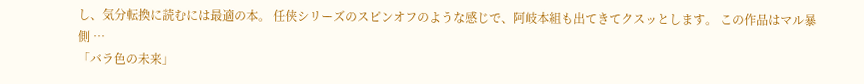し、気分転換に読むには最適の本。 任侠シリーズのスピンオフのような感じで、阿岐本組も出てきてクスッとします。 この作品はマル暴側 …
「バラ色の未来」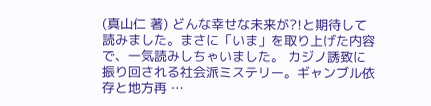(真山仁 著) どんな幸せな未来が?!と期待して読みました。まさに「いま」を取り上げた内容で、一気読みしちゃいました。 カジノ誘致に振り回される社会派ミステリー。ギャンブル依存と地方再 …